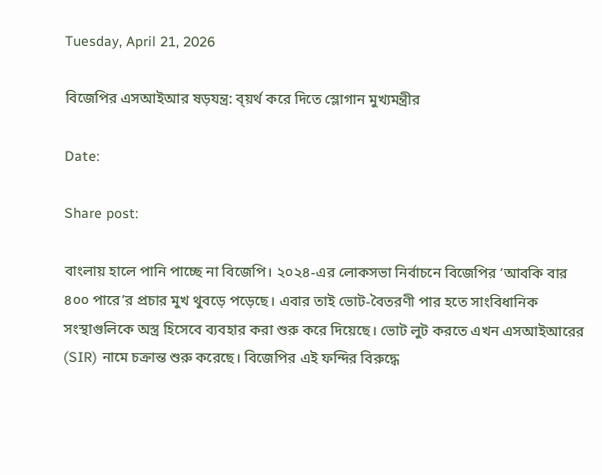Tuesday, April 21, 2026

বিজেপির এসআইআর ষড়যন্ত্র: ব্য়র্থ করে দিতে স্লোগান মুখ্যমন্ত্রীর

Date:

Share post:

বাংলায় হালে পানি পাচ্ছে না বিজেপি। ২০২৪-এর লোকসভা নির্বাচনে বিজেপির ‘আবকি বার ৪০০ পারে’র প্রচার মুখ থুবড়ে পড়েছে। এবার তাই ভোট-বৈতরণী পার হতে সাংবিধানিক সংস্থাগুলিকে অস্ত্র হিসেবে ব্যবহার করা শুরু করে দিয়েছে। ভোট লুট করতে এখন এসআইআরের (SIR) নামে চক্রান্ত শুরু করেছে। বিজেপির এই ফন্দির বিরুদ্ধে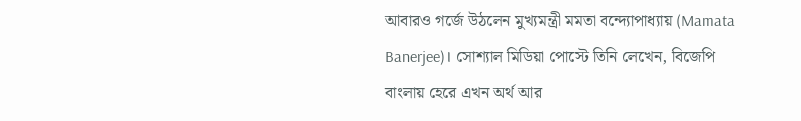আবারও গর্জে উঠলেন মুখ্যমন্ত্রী মমতা বন্দ্যোপাধ্যায় (Mamata Banerjee)। সোশ্যাল মিডিয়া পোস্টে তিনি লেখেন, বিজেপি বাংলায় হেরে এখন অর্থ আর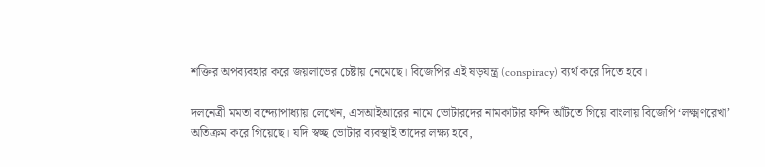শক্তির অপব্যবহার করে জয়লাভের চেষ্টায় নেমেছে। বিজেপির এই ষড়যন্ত্র (conspiracy) ব্যর্থ করে দিতে হবে।

দলনেত্রী মমতা বন্দ্যোপাধ্যায় লেখেন, এসআইআরের নামে ভোটারদের নামকাটার ফন্দি আঁটতে গিয়ে বাংলায় বিজেপি ‘লক্ষ্মণরেখা’ অতিক্রম করে গিয়েছে। যদি স্বচ্ছ ভোটার ব্যবস্থাই তাদের লক্ষ্য হবে,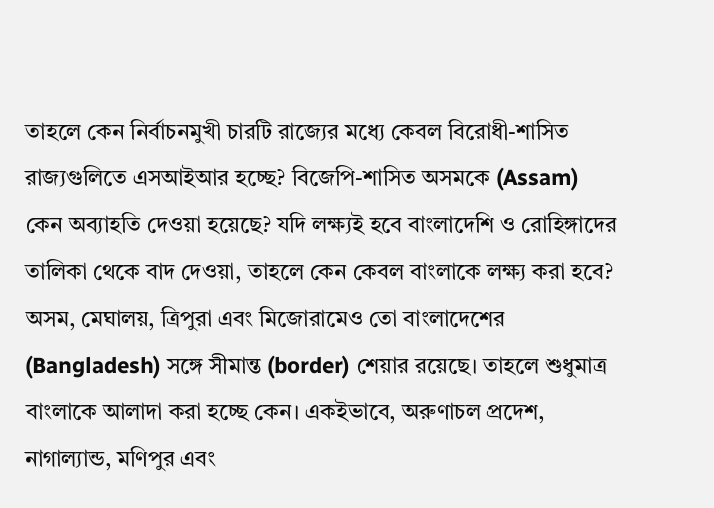তাহলে কেন নির্বাচনমুখী চারটি রাজ্যের মধ্যে কেবল বিরোধী-শাসিত রাজ্যগুলিতে এসআইআর হচ্ছে? বিজেপি-শাসিত অসমকে (Assam) কেন অব্যাহতি দেওয়া হয়েছে? যদি লক্ষ্যই হবে বাংলাদেশি ও রোহিঙ্গাদের তালিকা থেকে বাদ দেওয়া, তাহলে কেন কেবল বাংলাকে লক্ষ্য করা হবে? অসম, মেঘালয়, ত্রিপুরা এবং মিজোরামেও তো বাংলাদেশের (Bangladesh) সঙ্গে সীমান্ত (border) শেয়ার রয়েছে। তাহলে শুধুমাত্র বাংলাকে আলাদা করা হচ্ছে কেন। একইভাবে, অরুণাচল প্রদেশ, নাগাল্যান্ড, মণিপুর এবং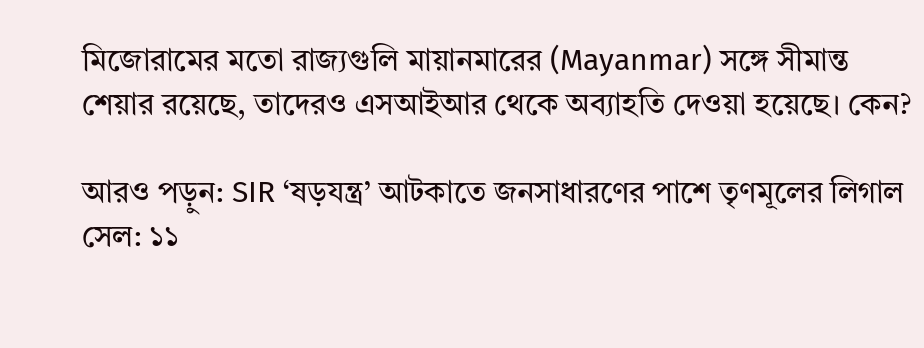মিজোরামের মতো রাজ্যগুলি মায়ানমারের (Mayanmar) সঙ্গে সীমান্ত শেয়ার রয়েছে, তাদেরও এসআইআর থেকে অব্যাহতি দেওয়া হয়েছে। কেন?

আরও পড়ুন: SIR ‘ষড়যন্ত্র’ আটকাতে জনসাধারণের পাশে তৃণমূলের লিগাল সেল: ১১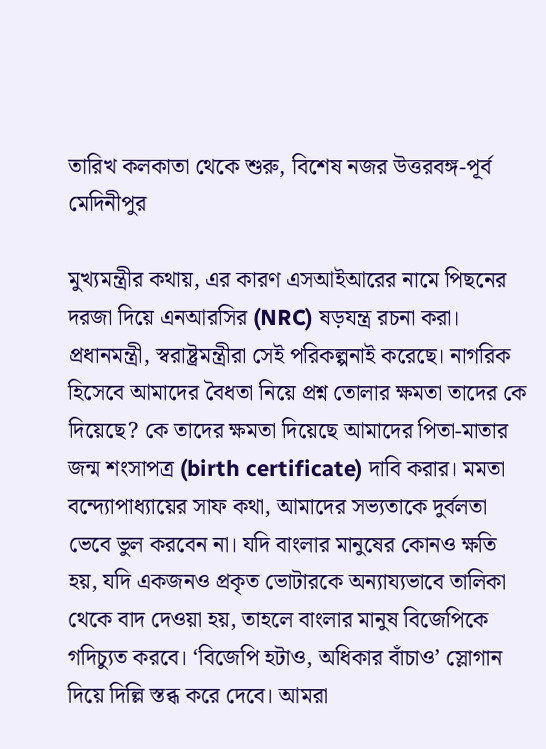তারিখ কলকাতা থেকে শুরু, বিশেষ নজর উত্তরবঙ্গ-পূর্ব মেদিনীপুর

মুখ্যমন্ত্রীর কথায়, এর কারণ এসআইআরের নামে পিছনের দরজা দিয়ে এনআরসির (NRC) ষড়যন্ত্র রচনা করা। প্রধানমন্ত্রী, স্বরাষ্ট্রমন্ত্রীরা সেই পরিকল্পনাই করেছে। নাগরিক হিসেবে আমাদের বৈধতা নিয়ে প্রশ্ন তোলার ক্ষমতা তাদের কে দিয়েছে? কে তাদের ক্ষমতা দিয়েছে আমাদের পিতা-মাতার জন্ম শংসাপত্র (birth certificate) দাবি করার। মমতা বন্দ্যোপাধ্যায়ের সাফ কথা, আমাদের সভ্যতাকে দুর্বলতা ভেবে ভুল করবেন না। যদি বাংলার মানুষের কোনও ক্ষতি হয়, যদি একজনও প্রকৃত ভোটারকে অন্যায্যভাবে তালিকা থেকে বাদ দেওয়া হয়, তাহলে বাংলার মানুষ বিজেপিকে গদিচ্যুত করবে। ‘বিজেপি হটাও, অধিকার বাঁচাও’ স্লোগান দিয়ে দিল্লি স্তব্ধ করে দেবে। আমরা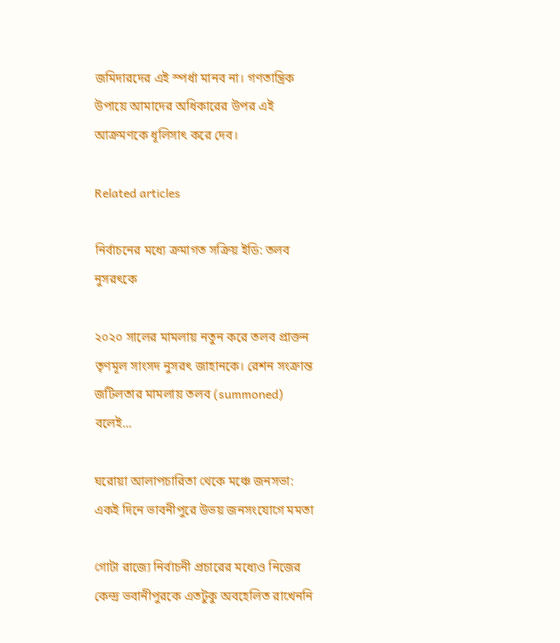জমিদারদের এই স্পর্ধা মানব না। গণতান্ত্রিক উপায়ে আমাদের অধিকারের উপর এই আক্রমণকে ধূলিসাৎ করে দেব।

Related articles

নির্বাচনের মধ্যে ক্রমাগত সক্রিয় ইডি: তলব নুসরৎকে

২০২০ সালের মামলায় নতুন করে তলব প্রাক্তন তৃণমূল সাংসদ নুসরৎ জাহানকে। রেশন সংক্রান্ত জটিলতার মামলায় তলব (summoned) বলেই...

ঘরোয়া আলাপচারিতা থেকে মঞ্চে জনসভা: একই দিনে ভাবনীপুরে উভয় জনসংযোগে মমতা

গোটা রাজ্যে নির্বাচনী প্রচারের মধ্যেও নিজের কেন্দ্র ভবানীপুরকে এতটুকু অবহেলিত রাখেননি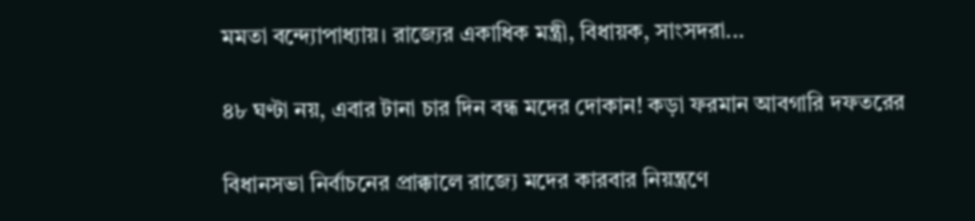মমতা বন্দ্যোপাধ্যায়। রাজ্যের একাধিক মন্ত্রী, বিধায়ক, সাংসদরা...

৪৮ ঘণ্টা নয়, এবার টানা চার দিন বন্ধ মদের দোকান! কড়া ফরমান আবগারি দফতরের

বিধানসভা নির্বাচনের প্রাক্কালে রাজ্যে মদের কারবার নিয়ন্ত্রণে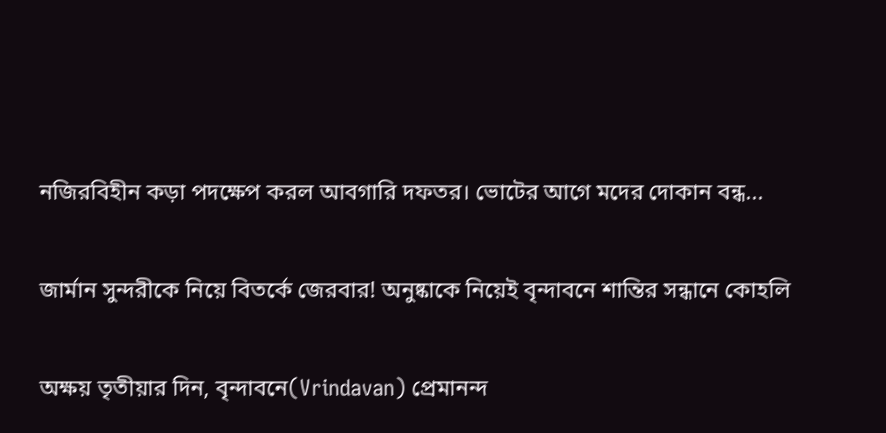নজিরবিহীন কড়া পদক্ষেপ করল আবগারি দফতর। ভোটের আগে মদের দোকান বন্ধ...

জার্মান সুন্দরীকে নিয়ে বিতর্কে জেরবার! অনুষ্কাকে নিয়েই বৃন্দাবনে শান্তির সন্ধানে কোহলি

অক্ষয় তৃতীয়ার দিন, বৃন্দাবনে(Vrindavan) প্রেমানন্দ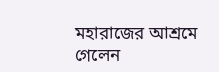মহারাজের আশ্রমে গেলেন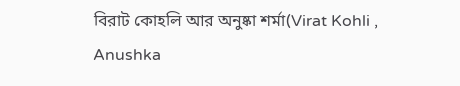বিরাট কোহলি আর অনুষ্কা শর্মা(Virat Kohli , Anushka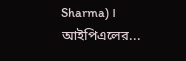Sharma)। আইপিএলের...